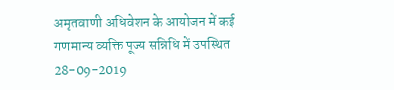अमृतवाणी अधिवेशन के आयोजन में कई गणमान्य व्यक्ति पूज्य सन्निधि में उपस्थित
28-09-2019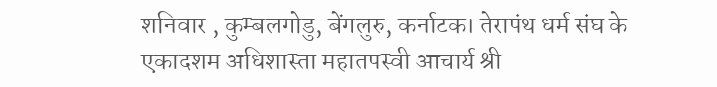शनिवार , कुम्बलगोडु, बेंगलुरु, कर्नाटक। तेरापंथ धर्म संघ के एकादशम अधिशास्ता महातपस्वी आचार्य श्री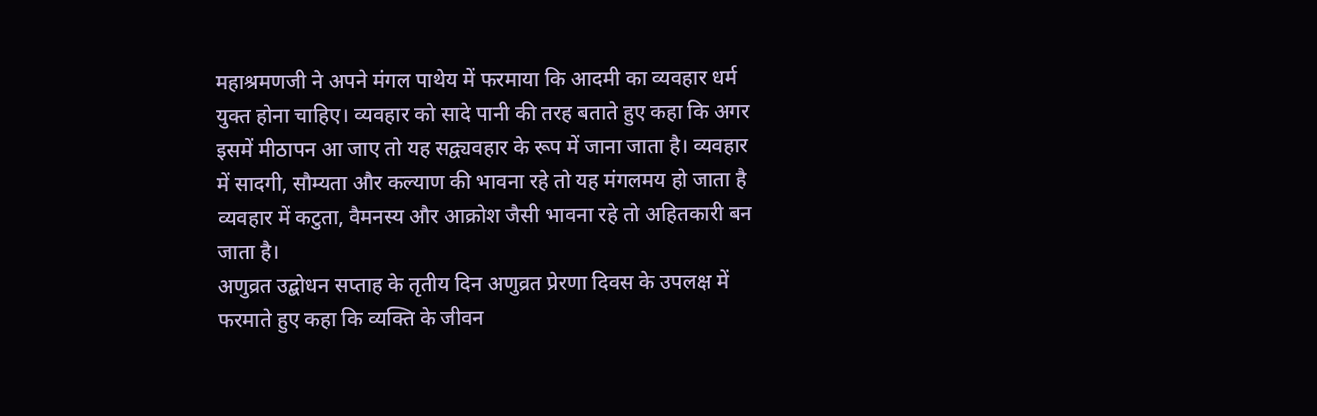महाश्रमणजी ने अपने मंगल पाथेय में फरमाया कि आदमी का व्यवहार धर्म युक्त होना चाहिए। व्यवहार को सादे पानी की तरह बताते हुए कहा कि अगर इसमें मीठापन आ जाए तो यह सद्व्यवहार के रूप में जाना जाता है। व्यवहार में सादगी, सौम्यता और कल्याण की भावना रहे तो यह मंगलमय हो जाता है व्यवहार में कटुता, वैमनस्य और आक्रोश जैसी भावना रहे तो अहितकारी बन जाता है।
अणुव्रत उद्बोधन सप्ताह के तृतीय दिन अणुव्रत प्रेरणा दिवस के उपलक्ष में फरमाते हुए कहा कि व्यक्ति के जीवन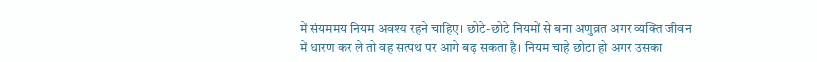में संयममय नियम अवश्य रहने चाहिए। छोटे-छोटे नियमों से बना अणुव्रत अगर व्यक्ति जीवन में धारण कर ले तो वह सत्पथ पर आगे बढ़ सकता है। नियम चाहे छोटा हो अगर उसका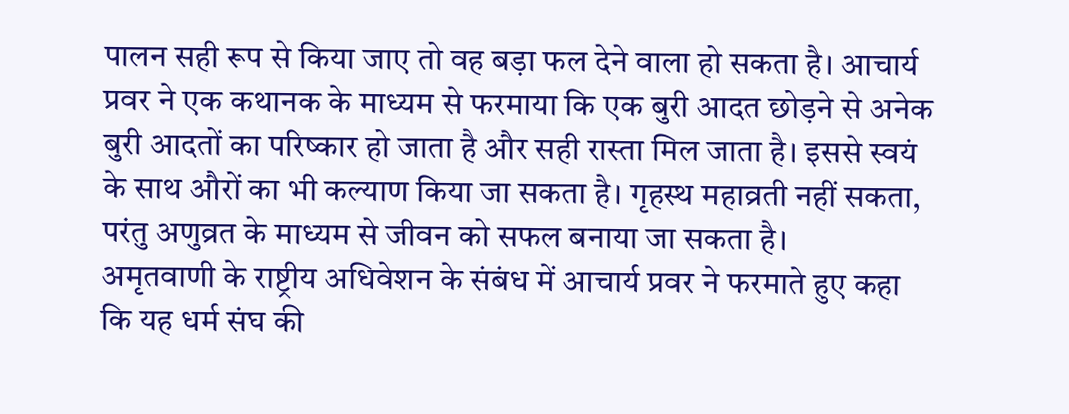पालन सही रूप से किया जाए तो वह बड़ा फल देने वाला हो सकता है। आचार्य प्रवर ने एक कथानक के माध्यम से फरमाया कि एक बुरी आदत छोड़ने से अनेक बुरी आदतों का परिष्कार हो जाता है और सही रास्ता मिल जाता है। इससे स्वयं के साथ औरों का भी कल्याण किया जा सकता है। गृहस्थ महाव्रती नहीं सकता, परंतु अणुव्रत के माध्यम से जीवन को सफल बनाया जा सकता है।
अमृतवाणी के राष्ट्रीय अधिवेशन के संबंध में आचार्य प्रवर ने फरमाते हुए कहा कि यह धर्म संघ की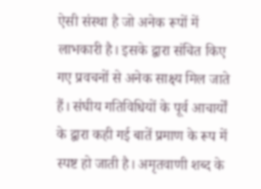ऐसी संस्था है जो अनेक रूपों में लाभकारी है। इसके द्वारा संचित किए गए प्रवचनों से अनेक साक्ष्य मिल जाते हैं। संघीय गतिविधियों के पूर्व आचार्यों के द्वारा कही गई बातें प्रमाण के रूप में स्पष्ट हो जाती है। अमृतवाणी शब्द के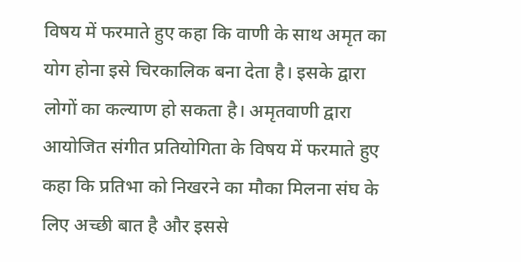विषय में फरमाते हुए कहा कि वाणी के साथ अमृत का योग होना इसे चिरकालिक बना देता है। इसके द्वारा लोगों का कल्याण हो सकता है। अमृतवाणी द्वारा आयोजित संगीत प्रतियोगिता के विषय में फरमाते हुए कहा कि प्रतिभा को निखरने का मौका मिलना संघ के लिए अच्छी बात है और इससे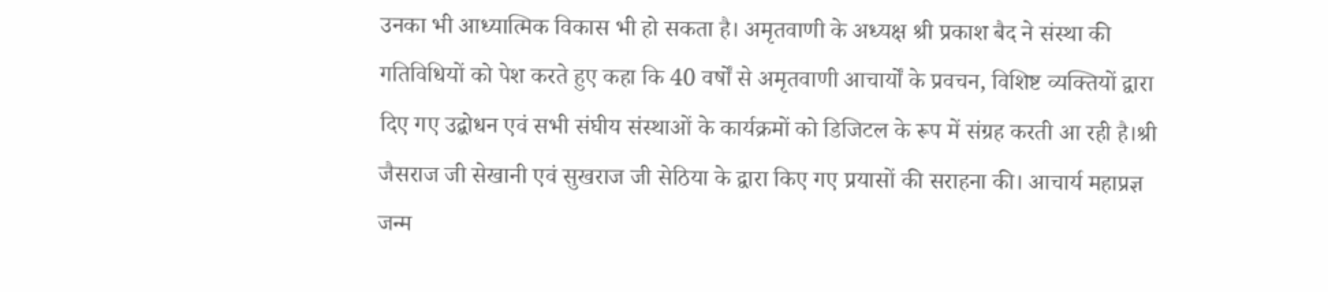उनका भी आध्यात्मिक विकास भी हो सकता है। अमृतवाणी के अध्यक्ष श्री प्रकाश बैद ने संस्था की गतिविधियों को पेश करते हुए कहा कि 40 वर्षों से अमृतवाणी आचार्यों के प्रवचन, विशिष्ट व्यक्तियों द्वारा दिए गए उद्बोधन एवं सभी संघीय संस्थाओं के कार्यक्रमों को डिजिटल के रूप में संग्रह करती आ रही है।श्री जैसराज जी सेखानी एवं सुखराज जी सेठिया के द्वारा किए गए प्रयासों की सराहना की। आचार्य महाप्रज्ञ जन्म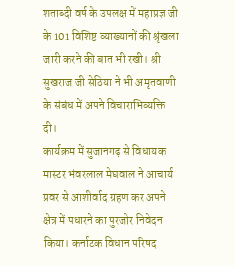शताब्दी वर्ष के उपलक्ष में महाप्रज्ञ जी के 101 विशिष्ट व्याख्यानों की श्रृंखला जारी करने की बात भी रखी। श्री सुखराज जी सेठिया ने भी अमृतवाणी के संबंध में अपने विचाराभिव्यक्ति दी।
कार्यक्रम में सुजानगढ़ से विधायक मास्टर भंवरलाल मेघवाल ने आचार्य प्रवर से आशीर्वाद ग्रहण कर अपने क्षेत्र में पधारने का पुरजोर निवेदन किया। कर्नाटक विधान परिषद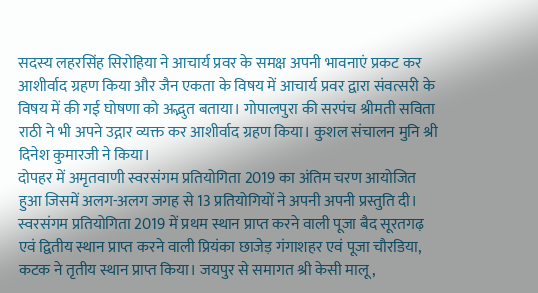सदस्य लहरसिंह सिरोहिया ने आचार्य प्रवर के समक्ष अपनी भावनाएं प्रकट कर आशीर्वाद ग्रहण किया और जैन एकता के विषय में आचार्य प्रवर द्वारा संवत्सरी के विषय में की गई घोषणा को अद्भुत बताया। गोपालपुरा की सरपंच श्रीमती सविता राठी ने भी अपने उद्गार व्यक्त कर आशीर्वाद ग्रहण किया। कुशल संचालन मुनि श्री दिनेश कुमारजी ने किया।
दोपहर में अमृतवाणी स्वरसंगम प्रतियोगिता 2019 का अंतिम चरण आयोजित हुआ जिसमें अलग-अलग जगह से 13 प्रतियोगियों ने अपनी अपनी प्रस्तुति दी। स्वरसंगम प्रतियोगिता 2019 में प्रथम स्थान प्राप्त करने वाली पूजा बैद सूरतगढ़ एवं द्वितीय स्थान प्राप्त करने वाली प्रियंका छाजेड़ गंगाशहर एवं पूजा चौरडिया, कटक ने तृतीय स्थान प्राप्त किया। जयपुर से समागत श्री केसी मालू,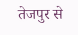तेजपुर से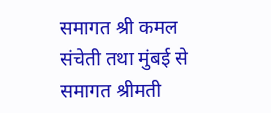समागत श्री कमल संचेती तथा मुंबई से समागत श्रीमती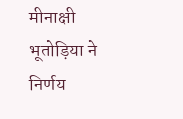मीनाक्षी भूतोड़िया ने निर्णय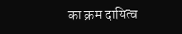का क्रम दायित्व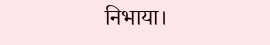निभाया।